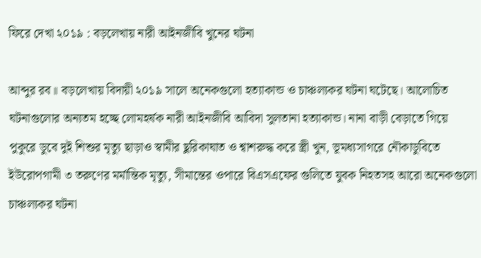ফিরে দেখা ২০১৯ : বড়লেখায় নারী আইনজীবি খুনের ঘটনা

আব্দুর রব॥ বড়লেখায় বিদায়ী ২০১৯ সালে অনেকগুলো হত্যাকান্ড ও চাঞ্চল্যকর ঘটনা ঘটেছে। আলোচিত ঘটনাগুলোর অন্যতম হচ্ছে লোমহর্ষক নারী আইনজীবি আবিদা সুলতানা হত্যাকান্ড। নানা বাড়ী বেড়াতে গিয়ে পুকুরে ডুবে দুই শিশুর মৃত্যু ছাড়াও স্বামীর ছুরিকাঘাত ও শ্বাশরুদ্ধ করে স্ত্রী খুন, ভূমধ্যসাগরে নৌকাডুবিতে ইউরোপগামী ৩ তরুণের মর্মান্তিক মৃত্যু, সীমান্তের ওপারে বিএসএফের গুলিতে যুবক নিহতসহ আরো অনেকগুলো চাঞ্চল্যকর ঘটনা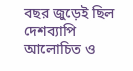বছর জুড়েই ছিল দেশব্যাপি আলোচিত ও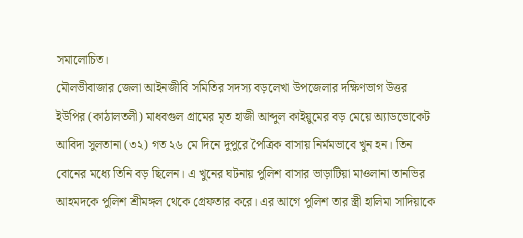সমালোচিত।
মৌলভীবাজার জেলা আইনজীবি সমিতির সদস্য বড়লেখা উপজেলার দক্ষিণভাগ উত্তর ইউপির (কাঠালতলী) মাধবগুল গ্রামের মৃত হাজী আব্দুল কাইয়ুমের বড় মেয়ে অ্যাডভোকেট আবিদা সুলতানা (৩২) গত ২৬ মে দিনে দুপুরে পৈত্রিক বাসায় নির্মমভাবে খুন হন। তিন বোনের মধ্যে তিনি বড় ছিলেন। এ খুনের ঘটনায় পুলিশ বাসার ভাড়াটিয়া মাওলানা তানভির আহমদকে পুলিশ শ্রীমঙ্গল থেকে গ্রেফতার করে। এর আগে পুলিশ তার স্ত্রী হালিমা সাদিয়াকে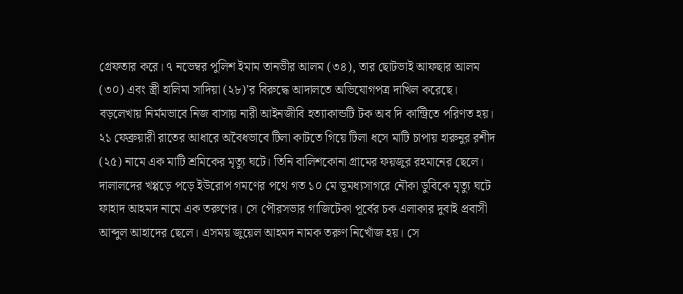গ্রেফতার করে। ৭ নভেম্বর পুলিশ ইমাম তানভীর আলম (৩৪), তার ছোটভাই আফছার আলম (৩০) এবং স্ত্রী হালিমা সাদিয়া (২৮)’র বিরুদ্ধে আদালতে অভিযোগপত্র দাখিল করেছে। বড়লেখায় নির্মমভাবে নিজ বাসায় নারী আইনজীবি হত্যাকান্ডটি টক অব দি কান্ট্রিতে পরিণত হয়।
২১ ফেব্রুয়ারী রাতের আধারে অবৈধভাবে টিলা কাটতে গিয়ে টিলা ধসে মাটি চাপায় হারুনুর রশীদ (২৫) নামে এক মাটি শ্রমিকের মৃত্যু ঘটে। তিনি বালিশকোনা গ্রামের ফয়জুর রহমানের ছেলে।
দালালদের খপ্পড়ে পড়ে ইউরোপ গমণের পথে গত ১০ মে ভূমধ্যসাগরে নৌকা ডুবিকে মৃত্যু ঘটে ফাহাদ আহমদ নামে এক তরুণের। সে পৌরসভার গাজিটেকা পূর্বের চক এলাকার দুবাই প্রবাসী আব্দুল আহাদের ছেলে। এসময় জুয়েল আহমদ নামক তরুণ নিখোঁজ হয়। সে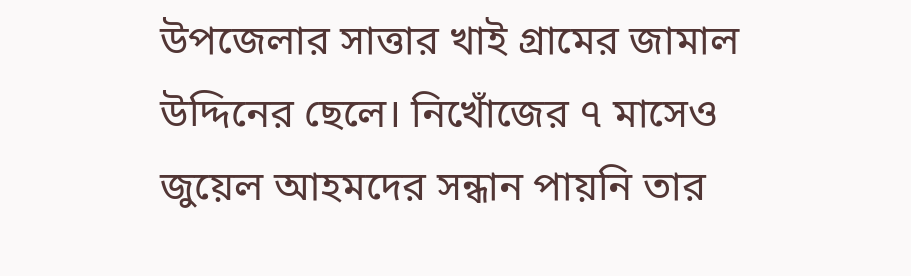উপজেলার সাত্তার খাই গ্রামের জামাল উদ্দিনের ছেলে। নিখোঁজের ৭ মাসেও জুয়েল আহমদের সন্ধান পায়নি তার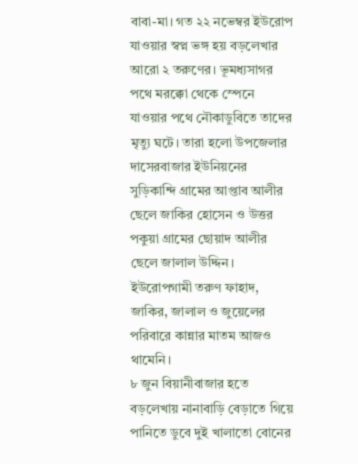বাবা-মা। গত ২২ নভেম্বর ইউরোপ যাওয়ার স্বপ্ন ভঙ্গ হয় বড়লেখার আরো ২ তরুণের। ভূমধ্যসাগর পথে মরক্কো থেকে স্পেনে যাওয়ার পথে নৌকাডুবিতে তাদের মৃত্যু ঘটে। তারা হলো উপজেলার দাসেরবাজার ইউনিয়নের সুড়িকান্দি গ্রামের আপ্তাব আলীর ছেলে জাকির হোসেন ও উত্তর পকুয়া গ্রামের ছোয়াদ আলীর ছেলে জালাল উদ্দিন। ইউরোপগামী তরুণ ফাহাদ, জাকির, জালাল ও জুয়েলের পরিবারে কান্নার মাতম আজও থামেনি।
৮ জুন বিয়ানীবাজার হতে বড়লেখায় নানাবাড়ি বেড়াতে গিয়ে পানিতে ডুবে দুই খালাতো বোনের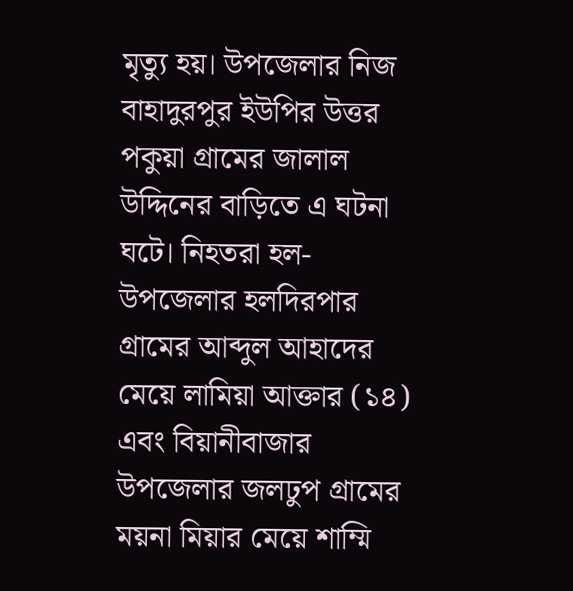মৃত্যু হয়। উপজেলার নিজ বাহাদুরপুর ইউপির উত্তর পকুয়া গ্রামের জালাল উদ্দিনের বাড়িতে এ ঘটনা ঘটে। নিহতরা হল- উপজেলার হলদিরপার গ্রামের আব্দুল আহাদের মেয়ে লামিয়া আক্তার (১৪) এবং বিয়ানীবাজার উপজেলার জলঢুপ গ্রামের ময়না মিয়ার মেয়ে শাম্মি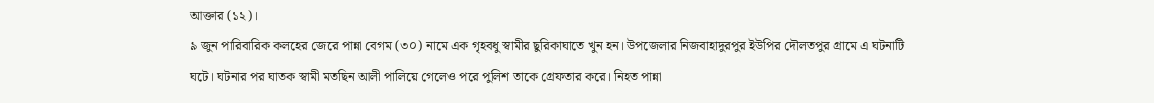আক্তার (১২)।
৯ জুন পারিবারিক কলহের জেরে পান্না বেগম (৩০) নামে এক গৃহবধু স্বামীর ছুরিকাঘাতে খুন হন। উপজেলার নিজবাহাদুরপুর ইউপির দৌলতপুর গ্রামে এ ঘটনাটি ঘটে। ঘটনার পর ঘাতক স্বামী মতছিন আলী পালিয়ে গেলেও পরে পুলিশ তাকে গ্রেফতার করে। নিহত পান্না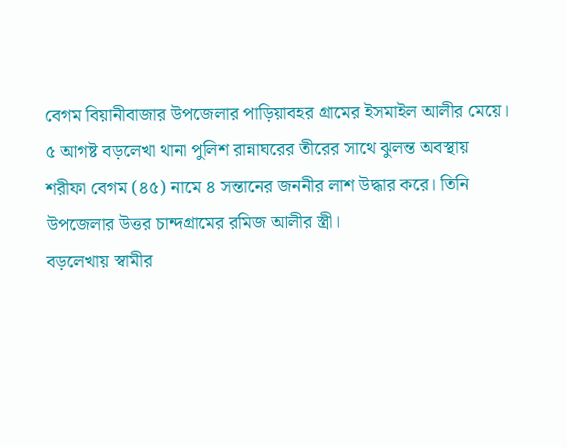বেগম বিয়ানীবাজার উপজেলার পাড়িয়াবহর গ্রামের ইসমাইল আলীর মেয়ে।
৫ আগষ্ট বড়লেখা থানা পুলিশ রান্নাঘরের তীরের সাথে ঝুলন্ত অবস্থায় শরীফা বেগম (৪৫) নামে ৪ সন্তানের জননীর লাশ উদ্ধার করে। তিনি উপজেলার উত্তর চান্দগ্রামের রমিজ আলীর স্ত্রী।
বড়লেখায় স্বামীর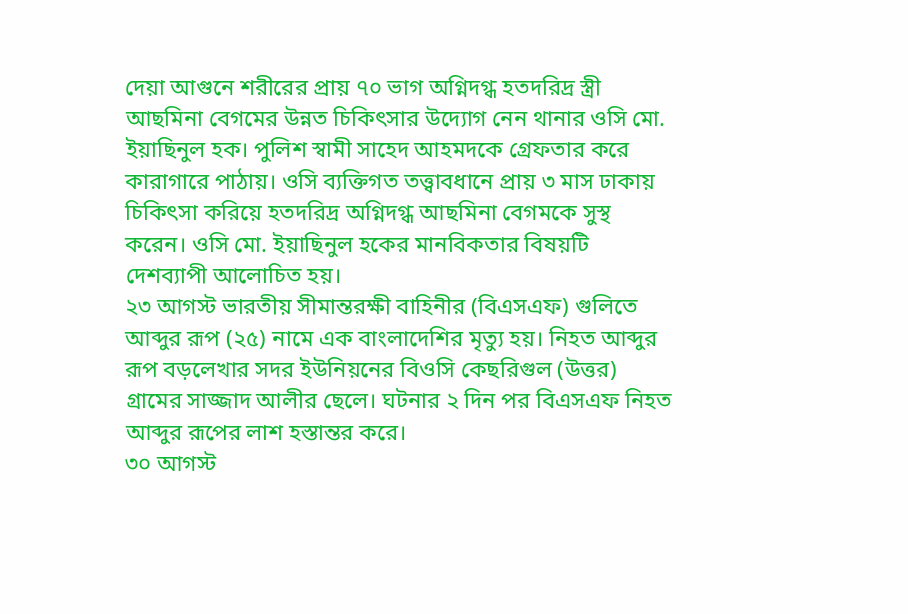দেয়া আগুনে শরীরের প্রায় ৭০ ভাগ অগ্নিদগ্ধ হতদরিদ্র স্ত্রী আছমিনা বেগমের উন্নত চিকিৎসার উদ্যোগ নেন থানার ওসি মো. ইয়াছিনুল হক। পুলিশ স্বামী সাহেদ আহমদকে গ্রেফতার করে কারাগারে পাঠায়। ওসি ব্যক্তিগত তত্ত্বাবধানে প্রায় ৩ মাস ঢাকায় চিকিৎসা করিয়ে হতদরিদ্র অগ্নিদগ্ধ আছমিনা বেগমকে সুস্থ করেন। ওসি মো. ইয়াছিনুল হকের মানবিকতার বিষয়টি দেশব্যাপী আলোচিত হয়।
২৩ আগস্ট ভারতীয় সীমান্তরক্ষী বাহিনীর (বিএসএফ) গুলিতে আব্দুর রূপ (২৫) নামে এক বাংলাদেশির মৃত্যু হয়। নিহত আব্দুর রূপ বড়লেখার সদর ইউনিয়নের বিওসি কেছরিগুল (উত্তর) গ্রামের সাজ্জাদ আলীর ছেলে। ঘটনার ২ দিন পর বিএসএফ নিহত আব্দুর রূপের লাশ হস্তান্তর করে।
৩০ আগস্ট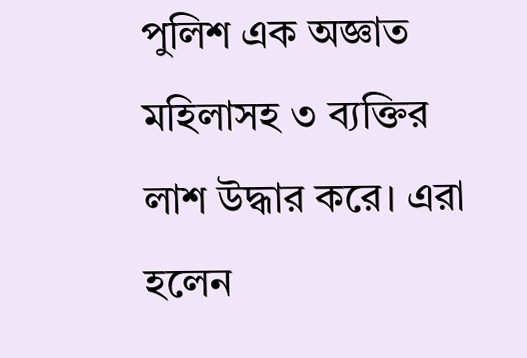পুলিশ এক অজ্ঞাত মহিলাসহ ৩ ব্যক্তির লাশ উদ্ধার করে। এরা হলেন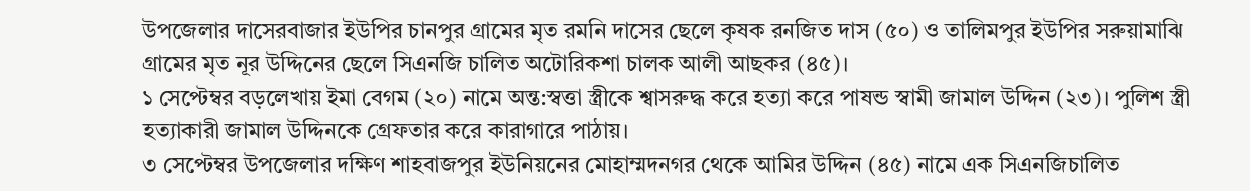উপজেলার দাসেরবাজার ইউপির চানপুর গ্রামের মৃত রমনি দাসের ছেলে কৃষক রনজিত দাস (৫০) ও তালিমপুর ইউপির সরুয়ামাঝি গ্রামের মৃত নূর উদ্দিনের ছেলে সিএনজি চালিত অটোরিকশা চালক আলী আছকর (৪৫)।
১ সেপ্টেম্বর বড়লেখায় ইমা বেগম (২০) নামে অন্ত:স্বত্তা স্ত্রীকে শ্বাসরুদ্ধ করে হত্যা করে পাষন্ড স্বামী জামাল উদ্দিন (২৩)। পুলিশ স্ত্রী হত্যাকারী জামাল উদ্দিনকে গ্রেফতার করে কারাগারে পাঠায়।
৩ সেপ্টেম্বর উপজেলার দক্ষিণ শাহবাজপুর ইউনিয়নের মোহাম্মদনগর থেকে আমির উদ্দিন (৪৫) নামে এক সিএনজিচালিত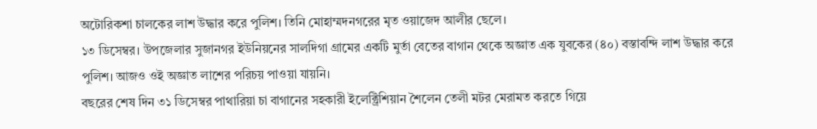অটোরিকশা চালকের লাশ উদ্ধার করে পুলিশ। তিনি মোহাম্মদনগরের মৃত ওয়াজেদ আলীর ছেলে।
১৩ ডিসেম্বর। উপজেলার সুজানগর ইউনিয়নের সালদিগা গ্রামের একটি মুর্তা বেতের বাগান থেকে অজ্ঞাত এক যুবকের (৪০) বস্তাবন্দি লাশ উদ্ধার করে পুলিশ। আজও ওই অজ্ঞাত লাশের পরিচয় পাওয়া যায়নি।
বছরের শেষ দিন ৩১ ডিসেম্বর পাথারিয়া চা বাগানের সহকারী ইলেক্ট্রিশিয়ান শৈলেন তেলী মটর মেরামত করতে গিয়ে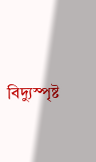বিদ্যুস্পৃষ্ট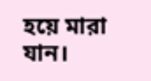হয়ে মারা যান।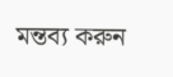মন্তব্য করুন